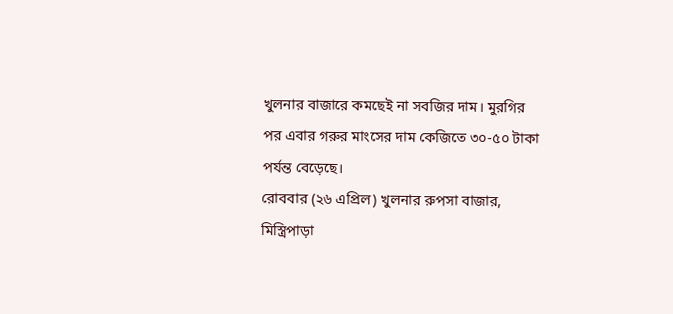খুলনার বাজারে কমছেই না সবজির দাম। মুরগির পর এবার গরুর মাংসের দাম কেজিতে ৩০-৫০ টাকা পর্যন্ত বেড়েছে।
রোববার (২৬ এপ্রিল) খুলনার রুপসা বাজার, মিস্ত্রিপাড়া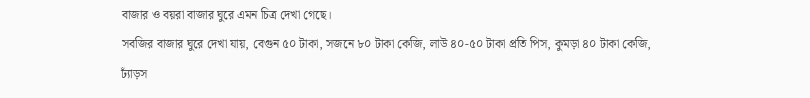বাজার ও বয়রা বাজার ঘুরে এমন চিত্র দেখা গেছে।
সবজির বাজার ঘুরে দেখা যায়, বেগুন ৫০ টাকা, সজনে ৮০ টাকা কেজি, লাউ ৪০-৫০ টাকা প্রতি পিস, কুমড়া ৪০ টাকা কেজি, ঢ্যাঁড়স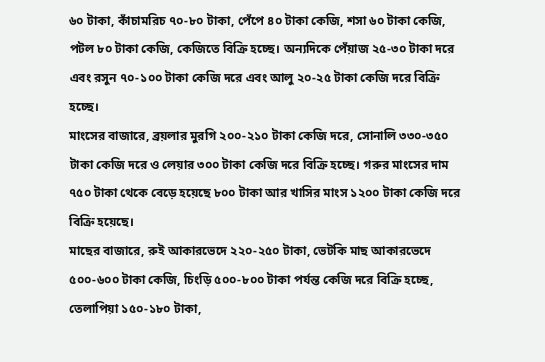৬০ টাকা, কাঁচামরিচ ৭০-৮০ টাকা, পেঁপে ৪০ টাকা কেজি, শসা ৬০ টাকা কেজি, পটল ৮০ টাকা কেজি, কেজিতে বিক্রি হচ্ছে। অন্যদিকে পেঁয়াজ ২৫-৩০ টাকা দরে এবং রসুন ৭০-১০০ টাকা কেজি দরে এবং আলু ২০-২৫ টাকা কেজি দরে বিক্রি হচ্ছে।
মাংসের বাজারে, ব্রয়লার মুরগি ২০০-২১০ টাকা কেজি দরে, সোনালি ৩৩০-৩৫০ টাকা কেজি দরে ও লেয়ার ৩০০ টাকা কেজি দরে বিক্রি হচ্ছে। গরুর মাংসের দাম ৭৫০ টাকা থেকে বেড়ে হয়েছে ৮০০ টাকা আর খাসির মাংস ১২০০ টাকা কেজি দরে বিক্রি হয়েছে।
মাছের বাজারে, রুই আকারভেদে ২২০-২৫০ টাকা, ভেটকি মাছ আকারভেদে ৫০০-৬০০ টাকা কেজি, চিংড়ি ৫০০-৮০০ টাকা পর্যন্ত কেজি দরে বিক্রি হচ্ছে, তেলাপিয়া ১৫০-১৮০ টাকা,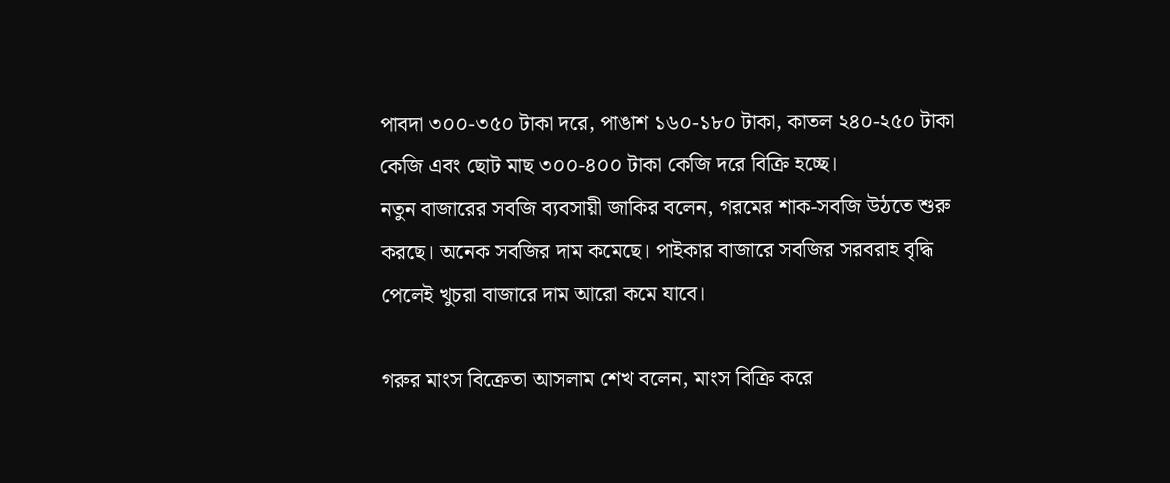পাবদা ৩০০-৩৫০ টাকা দরে, পাঙাশ ১৬০-১৮০ টাকা, কাতল ২৪০-২৫০ টাকা কেজি এবং ছোট মাছ ৩০০-৪০০ টাকা কেজি দরে বিক্রি হচ্ছে।
নতুন বাজারের সবজি ব্যবসায়ী জাকির বলেন, গরমের শাক-সবজি উঠতে শুরু করছে। অনেক সবজির দাম কমেছে। পাইকার বাজারে সবজির সরবরাহ বৃদ্ধি পেলেই খুচরা বাজারে দাম আরো কমে যাবে।

গরুর মাংস বিক্রেতা আসলাম শেখ বলেন, মাংস বিক্রি করে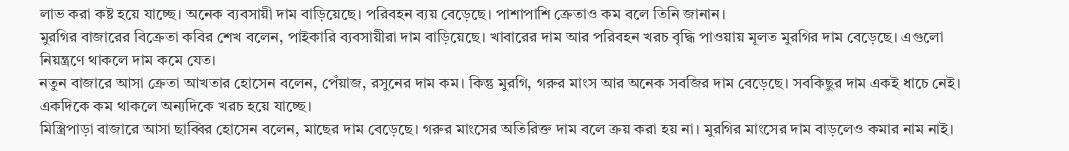লাভ করা কষ্ট হয়ে যাচ্ছে। অনেক ব্যবসায়ী দাম বাড়িয়েছে। পরিবহন ব্যয় বেড়েছে। পাশাপাশি ক্রেতাও কম বলে তিনি জানান।
মুরগির বাজারের বিক্রেতা কবির শেখ বলেন, পাইকারি ব্যবসায়ীরা দাম বাড়িয়েছে। খাবারের দাম আর পরিবহন খরচ বৃদ্ধি পাওয়ায় মূলত মুরগির দাম বেড়েছে। এগুলো নিয়ন্ত্রণে থাকলে দাম কমে যেত।
নতুন বাজারে আসা ক্রেতা আখতার হোসেন বলেন, পেঁয়াজ, রসুনের দাম কম। কিন্তু মুরগি, গরুর মাংস আর অনেক সবজির দাম বেড়েছে। সবকিছুর দাম একই ধাচে নেই। একদিকে কম থাকলে অন্যদিকে খরচ হয়ে যাচ্ছে।
মিস্ত্রিপাড়া বাজারে আসা ছাব্বির হোসেন বলেন, মাছের দাম বেড়েছে। গরুর মাংসের অতিরিক্ত দাম বলে ক্রয় করা হয় না। মুরগির মাংসের দাম বাড়লেও কমার নাম নাই।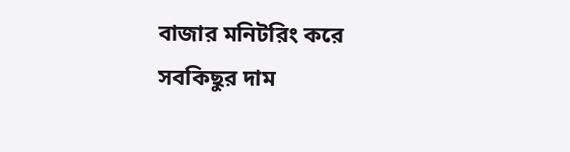বাজার মনিটরিং করে সবকিছুর দাম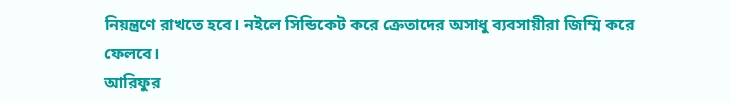নিয়ন্ত্রণে রাখতে হবে। নইলে সিন্ডিকেট করে ক্রেতাদের অসাধু ব্যবসায়ীরা জিম্মি করে ফেলবে।
আরিফুর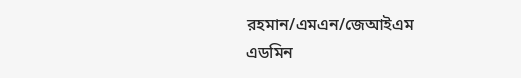রহমান/এমএন/জেআইএম
এডমিন